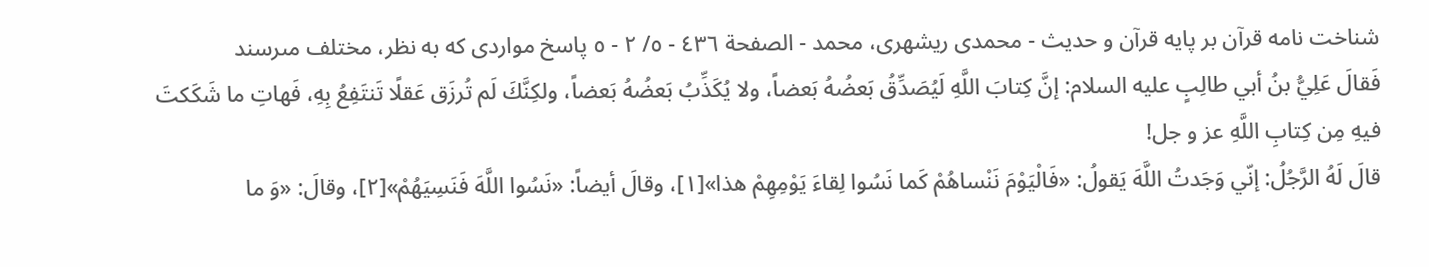شناخت نامه قرآن بر پايه قرآن و حديث - محمدی ریشهری، محمد - الصفحة ٤٣٦ - ٥/ ٢ - ٥ پاسخ مواردى كه به نظر، مختلف مىرسند
فَقالَ عَلِيُّ بنُ أبي طالِبٍ عليه السلام: إنَّ كِتابَ اللَّهِ لَيُصَدِّقُ بَعضُهُ بَعضاً، ولا يُكَذِّبُ بَعضُهُ بَعضاً، ولكِنَّكَ لَم تُرزَق عَقلًا تَنتَفِعُ بِهِ، فَهاتِ ما شَكَكتَ فيهِ مِن كِتابِ اللَّهِ عز و جل!
قالَ لَهُ الرَّجُلُ: إنّي وَجَدتُ اللَّهَ يَقولُ: «فَالْيَوْمَ نَنْساهُمْ كَما نَسُوا لِقاءَ يَوْمِهِمْ هذا»[١]، وقالَ أيضاً: «نَسُوا اللَّهَ فَنَسِيَهُمْ»[٢]، وقالَ: «وَ ما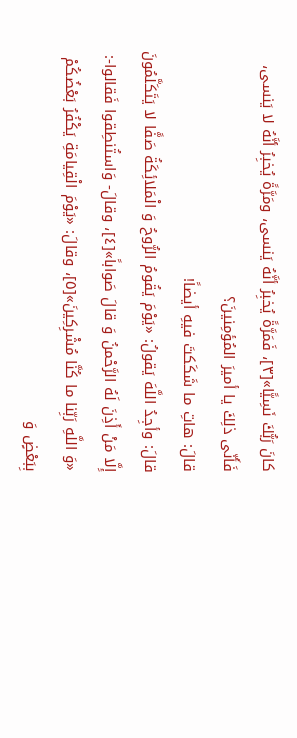كانَ رَبُّكَ نَسِيًّا»[٣]، فَمَرَّةً يُخبِرُ أنَّهُ يَنسى، ومَرَّةً يُخبِرُ أنَّهُ لا يَنسى، فَأَنّى ذلِكَ يا أميرَ المُؤمِنينَ؟
قالَ: هاتِ ما شَكَكتَ فيهِ أيضاً!
قالَ: وأجِدُ اللَّهَ يَقولُ: «يَوْمَ يَقُومُ الرُّوحُ وَ الْمَلائِكَةُ صَفًّا لا يَتَكَلَّمُونَ إِلَّا مَنْ أَذِنَ لَهُ الرَّحْمنُ وَ قالَ صَواباً»[٤]، وقالَ- وَاستُنطِقوا فَقالوا-: «وَ اللَّهِ رَبِّنا ما كُنَّا مُشْرِكِينَ»[٥]، وقالَ: «يَوْمَ الْقِيامَةِ يَكْفُرُ بَعْضُكُمْ بِبَعْضٍ وَ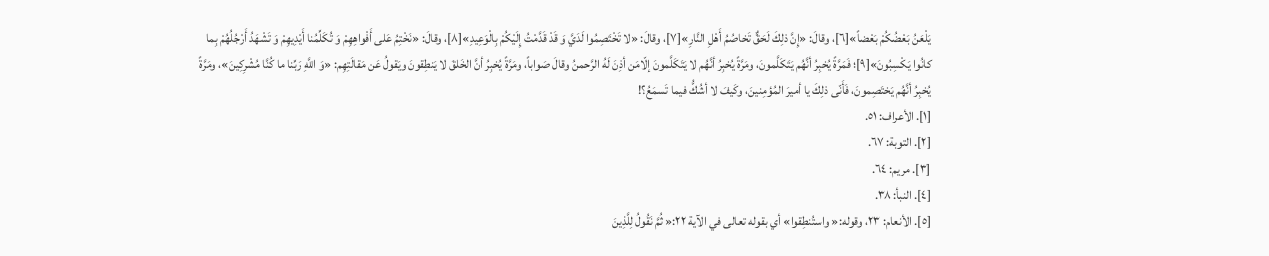يَلْعَنُ بَعْضُكُمْ بَعْضاً»[٦]، وقالَ: «إِنَّ ذلِكَ لَحَقٌّ تَخاصُمُ أَهْلِ النَّارِ»[٧]، وقالَ: «لا تَخْتَصِمُوا لَدَيَّ وَ قَدْ قَدَّمْتُ إِلَيْكُمْ بِالْوَعِيدِ»[٨]، وقالَ: «نَخْتِمُ عَلى أَفْواهِهِمْ وَ تُكَلِّمُنا أَيْدِيهِمْ وَ تَشْهَدُ أَرْجُلُهُمْ بِما كانُوا يَكْسِبُونَ»[٩]؛ فَمَرَّةً يُخبِرُ أنَّهُم يَتَكَلَّمونَ، ومَرَّةً يُخبِرُ أنَّهُم لا يَتَكَلَّمونَ إلّامَن أذِنَ لَهُ الرَّحمنُ وقالَ صَواباً، ومَرَّةً يُخبِرُ أنَّ الخَلقَ لا يَنطِقونَ ويَقولُ عَن مَقالَتِهِم: «وَ اللَّهِ رَبِّنا ما كُنَّا مُشْرِكِينَ»، ومَرَّةً يُخبِرُ أنَّهُم يَختَصِمونَ، فَأَنّى ذلِكَ يا أميرَ المُؤمِنينَ، وكَيفَ لا أشُكُّ فيما تَسمَعُ؟!
[١]. الأعراف: ٥١.
[٢]. التوبة: ٦٧.
[٣]. مريم: ٦٤.
[٤]. النبأ: ٣٨.
[٥]. الأنعام: ٢٣، وقوله:« واستُنطِقوا» أي بقوله تعالى في الآية ٢٢:« ثُمَّ نَقُولُ لِلَّذِينَ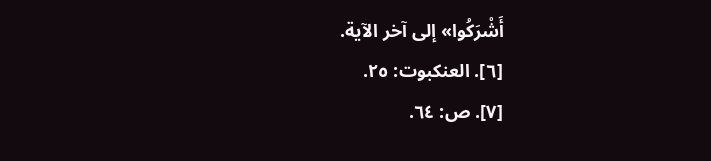أَشْرَكُوا» إلى آخر الآية.
[٦]. العنكبوت: ٢٥.
[٧]. ص: ٦٤.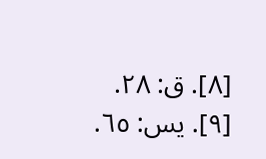[٨]. ق: ٢٨.
[٩]. يس: ٦٥.